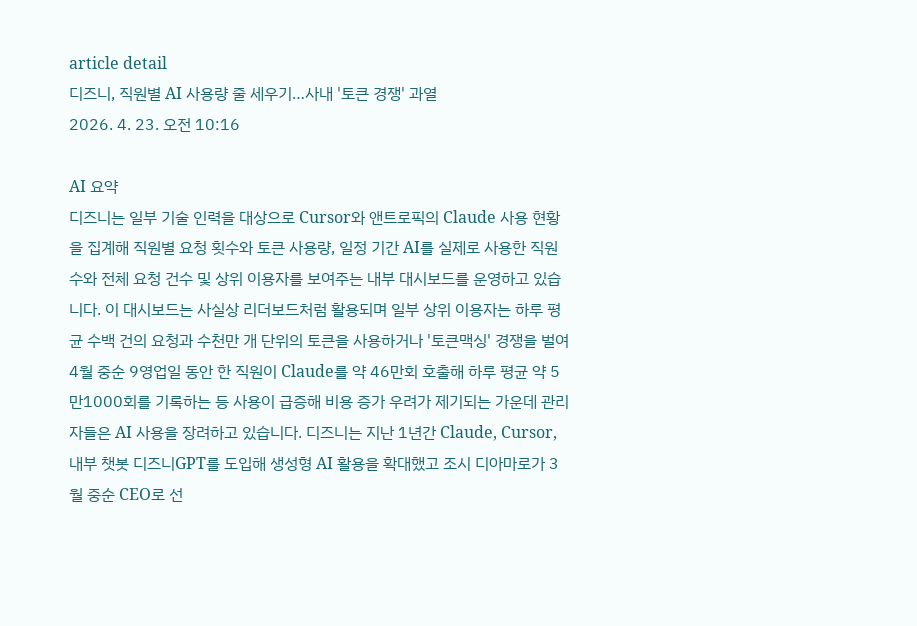article detail
디즈니, 직원별 AI 사용량 줄 세우기…사내 '토큰 경쟁' 과열
2026. 4. 23. 오전 10:16

AI 요약
디즈니는 일부 기술 인력을 대상으로 Cursor와 앤트로픽의 Claude 사용 현황을 집계해 직원별 요청 횟수와 토큰 사용량, 일정 기간 AI를 실제로 사용한 직원 수와 전체 요청 건수 및 상위 이용자를 보여주는 내부 대시보드를 운영하고 있습니다. 이 대시보드는 사실상 리더보드처럼 활용되며 일부 상위 이용자는 하루 평균 수백 건의 요청과 수천만 개 단위의 토큰을 사용하거나 '토큰맥싱' 경쟁을 벌여 4월 중순 9영업일 동안 한 직원이 Claude를 약 46만회 호출해 하루 평균 약 5만1000회를 기록하는 등 사용이 급증해 비용 증가 우려가 제기되는 가운데 관리자들은 AI 사용을 장려하고 있습니다. 디즈니는 지난 1년간 Claude, Cursor, 내부 챗봇 디즈니GPT를 도입해 생성형 AI 활용을 확대했고 조시 디아마로가 3월 중순 CEO로 선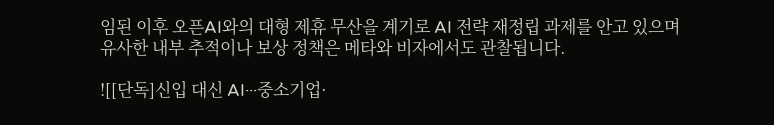임된 이후 오픈AI와의 대형 제휴 무산을 계기로 AI 전략 재정립 과제를 안고 있으며 유사한 내부 추적이나 보상 정책은 메타와 비자에서도 관찰됩니다.

![[단독]신입 대신 AI···중소기업·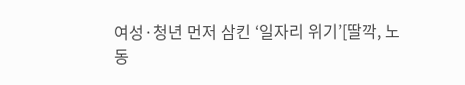여성·청년 먼저 삼킨 ‘일자리 위기’[딸깍, 노동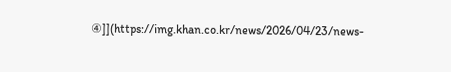④]](https://img.khan.co.kr/news/2026/04/23/news-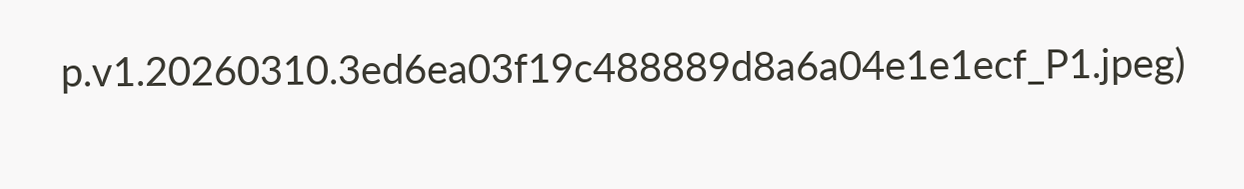p.v1.20260310.3ed6ea03f19c488889d8a6a04e1e1ecf_P1.jpeg)